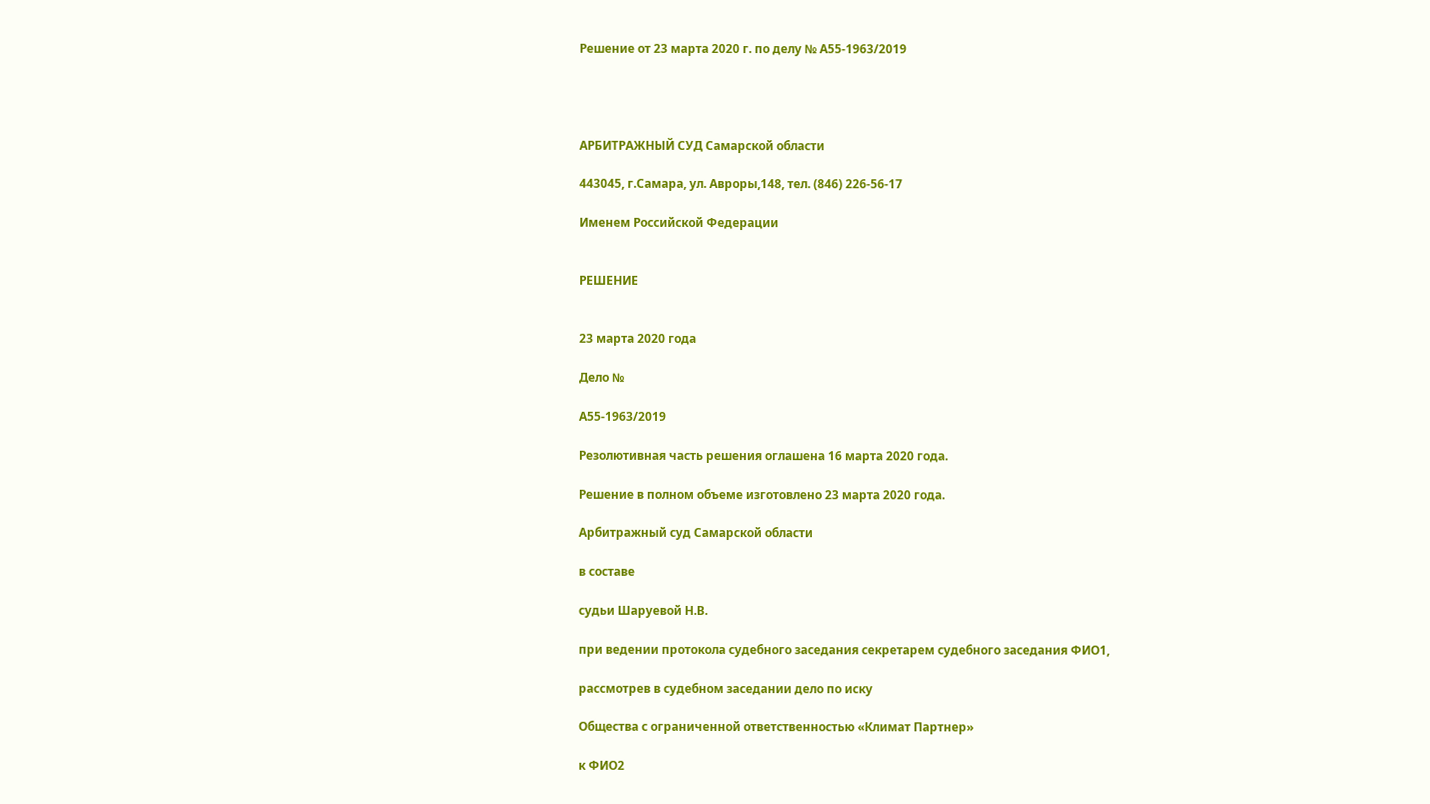Решение от 23 марта 2020 г. по делу № А55-1963/2019




АРБИТРАЖНЫЙ СУД Самарской области

443045, г.Самара, ул. Авроры,148, тел. (846) 226-56-17

Именем Российской Федерации


РЕШЕНИЕ


23 марта 2020 года

Дело №

А55-1963/2019

Резолютивная часть решения оглашена 16 марта 2020 года.

Решение в полном объеме изготовлено 23 марта 2020 года.

Арбитражный суд Самарской области

в составе

судьи Шаруевой Н.В.

при ведении протокола судебного заседания секретарем судебного заседания ФИО1,

рассмотрев в судебном заседании дело по иску

Общества с ограниченной ответственностью «Климат Партнер»

к ФИО2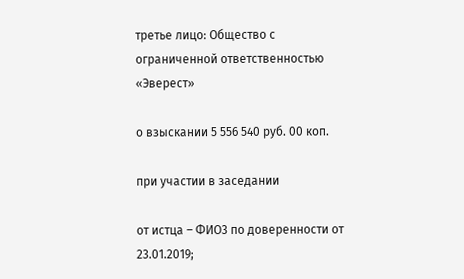третье лицо: Общество с ограниченной ответственностью «Эверест»

о взыскании 5 556 540 руб. 00 коп.

при участии в заседании

от истца – ФИО3 по доверенности от 23.01.2019;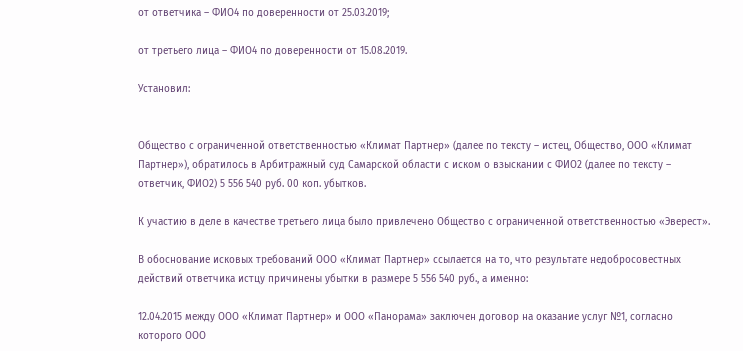от ответчика – ФИО4 по доверенности от 25.03.2019;

от третьего лица – ФИО4 по доверенности от 15.08.2019.

Установил:


Общество с ограниченной ответственностью «Климат Партнер» (далее по тексту – истец, Общество, ООО «Климат Партнер»), обратилось в Арбитражный суд Самарской области с иском о взыскании с ФИО2 (далее по тексту – ответчик, ФИО2) 5 556 540 руб. 00 коп. убытков.

К участию в деле в качестве третьего лица было привлечено Общество с ограниченной ответственностью «Эверест».

В обоснование исковых требований ООО «Климат Партнер» ссылается на то, что результате недобросовестных действий ответчика истцу причинены убытки в размере 5 556 540 руб., а именно:

12.04.2015 между ООО «Климат Партнер» и ООО «Панорама» заключен договор на оказание услуг №1, согласно которого ООО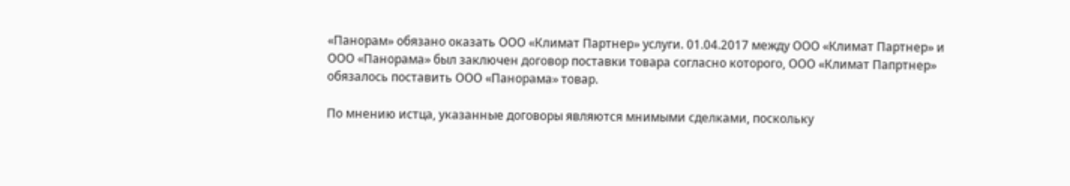«Панорам» обязано оказать ООО «Климат Партнер» услуги. 01.04.2017 между ООО «Климат Партнер» и ООО «Панорама» был заключен договор поставки товара согласно которого, ООО «Климат Папртнер» обязалось поставить ООО «Панорама» товар.

По мнению истца, указанные договоры являются мнимыми сделками, поскольку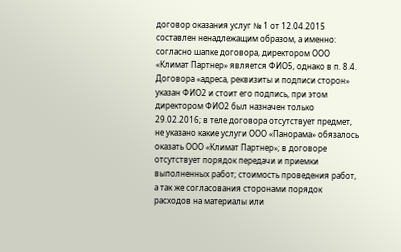договор оказания услуг № 1 от 12.04.2015 составлен ненадлежащим образом, а именно: согласно шапке договора, директором ООО «Климат Партнер» является ФИО5, однако в п. 8.4. Договора «адреса, реквизиты и подписи сторон» указан ФИО2 и стоит его подпись, при этом директором ФИО2 был назначен только 29.02.2016; в теле договора отсутствует предмет, не указано какие услуги ООО «Панорама» обязалось оказать ООО «Климат Партнер»; в договоре отсутствует порядок передачи и приемки выполненных работ; стоимость проведения работ, а так же согласования сторонами порядок расходов на материалы или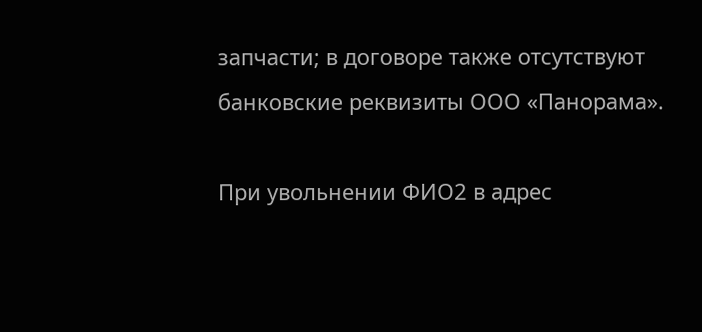запчасти; в договоре также отсутствуют банковские реквизиты ООО «Панорама».

При увольнении ФИО2 в адрес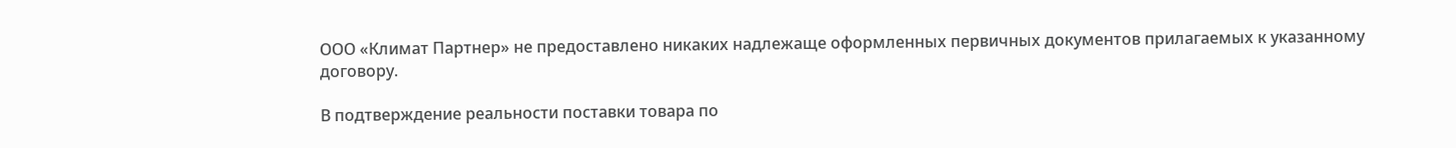ООО «Климат Партнер» не предоставлено никаких надлежаще оформленных первичных документов прилагаемых к указанному договору.

В подтверждение реальности поставки товара по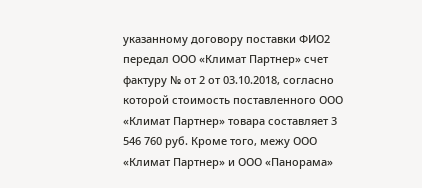указанному договору поставки ФИО2 передал ООО «Климат Партнер» счет фактуру № от 2 от 03.10.2018, согласно которой стоимость поставленного ООО «Климат Партнер» товара составляет 3 546 760 руб. Кроме того, межу ООО «Климат Партнер» и ООО «Панорама»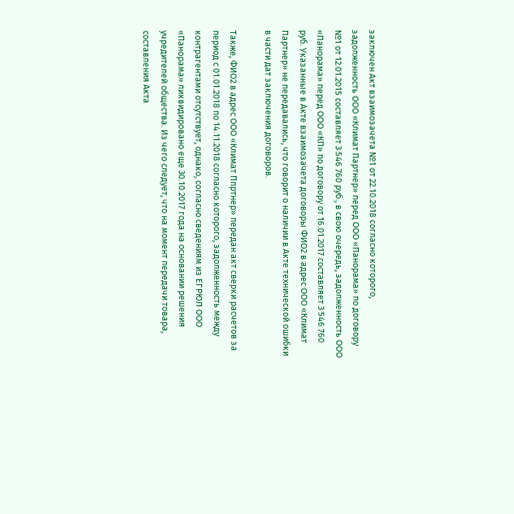заключен Акт взаимозачета №1 от 22.10.2018 согласно которого, задолженность ООО «Климат Партнер» перед ООО «Панорама» по договору №1 от 12.01.2015 составляет 3 546 760 руб., в свою очередь, задолженность ООО «Панорама» перед ООО «КП» по договору от 16.01.2017 составляет 3 546 760 руб. Указанные в Акте взаимозачета договоры ФИО2 в адрес ООО «Климат Партнер» не передавались, что говорит о наличии в Акте технической ошибки в части дат заключения договоров.

Также, ФИО2 в адрес ООО «Климат Ппртнер» передан акт сверки расчетов за период с 01.01.2018 по 14.11.2018 согласно которого, задолженность между контрагентами отсутствует, однако, согласно сведениям из ЕГРЮЛ ООО «Панорама» ликвидировано еще 30.10.2017 года на основании решения учредителей общества. Из чего следует, что на момент передачи товара, составления Акта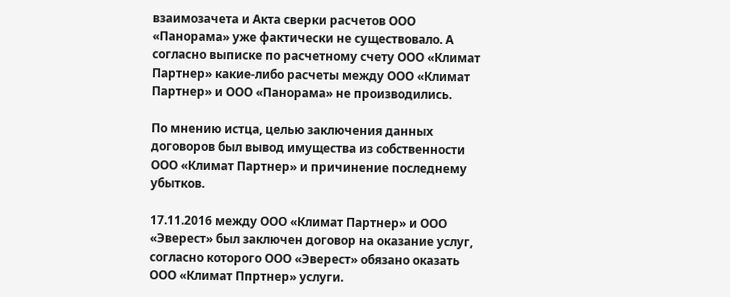взаимозачета и Акта сверки расчетов ООО «Панорама» уже фактически не существовало. А согласно выписке по расчетному счету ООО «Климат Партнер» какие-либо расчеты между ООО «Климат Партнер» и ООО «Панорама» не производились.

По мнению истца, целью заключения данных договоров был вывод имущества из собственности ООО «Климат Партнер» и причинение последнему убытков.

17.11.2016 между ООО «Климат Партнер» и ООО «Эверест» был заключен договор на оказание услуг, согласно которого ООО «Эверест» обязано оказать ООО «Климат Ппртнер» услуги.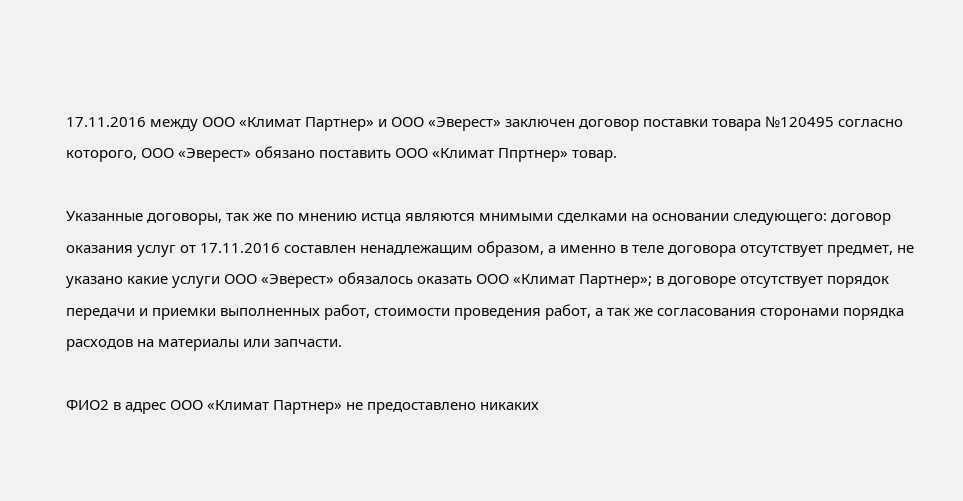17.11.2016 между ООО «Климат Партнер» и ООО «Эверест» заключен договор поставки товара №120495 согласно которого, ООО «Эверест» обязано поставить ООО «Климат Ппртнер» товар.

Указанные договоры, так же по мнению истца являются мнимыми сделками на основании следующего: договор оказания услуг от 17.11.2016 составлен ненадлежащим образом, а именно в теле договора отсутствует предмет, не указано какие услуги ООО «Эверест» обязалось оказать ООО «Климат Партнер»; в договоре отсутствует порядок передачи и приемки выполненных работ, стоимости проведения работ, а так же согласования сторонами порядка расходов на материалы или запчасти.

ФИО2 в адрес ООО «Климат Партнер» не предоставлено никаких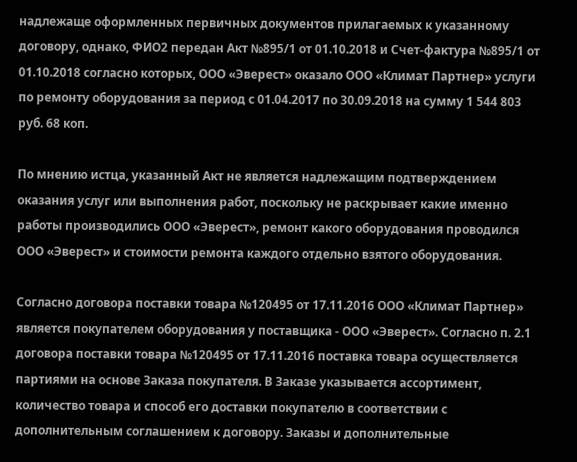надлежаще оформленных первичных документов прилагаемых к указанному договору, однако, ФИО2 передан Акт №895/1 от 01.10.2018 и Счет-фактура №895/1 от 01.10.2018 согласно которых, ООО «Эверест» оказало ООО «Климат Партнер» услуги по ремонту оборудования за период с 01.04.2017 по 30.09.2018 на сумму 1 544 803 руб. 68 коп.

По мнению истца, указанный Акт не является надлежащим подтверждением оказания услуг или выполнения работ, поскольку не раскрывает какие именно работы производились ООО «Эверест», ремонт какого оборудования проводился ООО «Эверест» и стоимости ремонта каждого отдельно взятого оборудования.

Согласно договора поставки товара №120495 от 17.11.2016 ООО «Климат Партнер» является покупателем оборудования у поставщика - ООО «Эверест». Согласно п. 2.1 договора поставки товара №120495 от 17.11.2016 поставка товара осуществляется партиями на основе Заказа покупателя. В Заказе указывается ассортимент, количество товара и способ его доставки покупателю в соответствии с дополнительным соглашением к договору. Заказы и дополнительные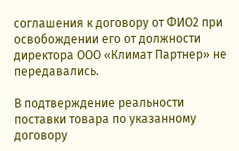соглашения к договору от ФИО2 при освобождении его от должности директора ООО «Климат Партнер» не передавались.

В подтверждение реальности поставки товара по указанному договору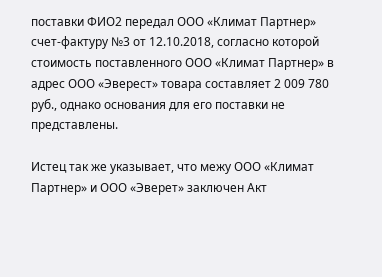поставки ФИО2 передал ООО «Климат Партнер» счет-фактуру №3 от 12.10.2018, согласно которой стоимость поставленного ООО «Климат Партнер» в адрес ООО «Эверест» товара составляет 2 009 780 руб., однако основания для его поставки не представлены.

Истец так же указывает, что межу ООО «Климат Партнер» и ООО «Эверет» заключен Акт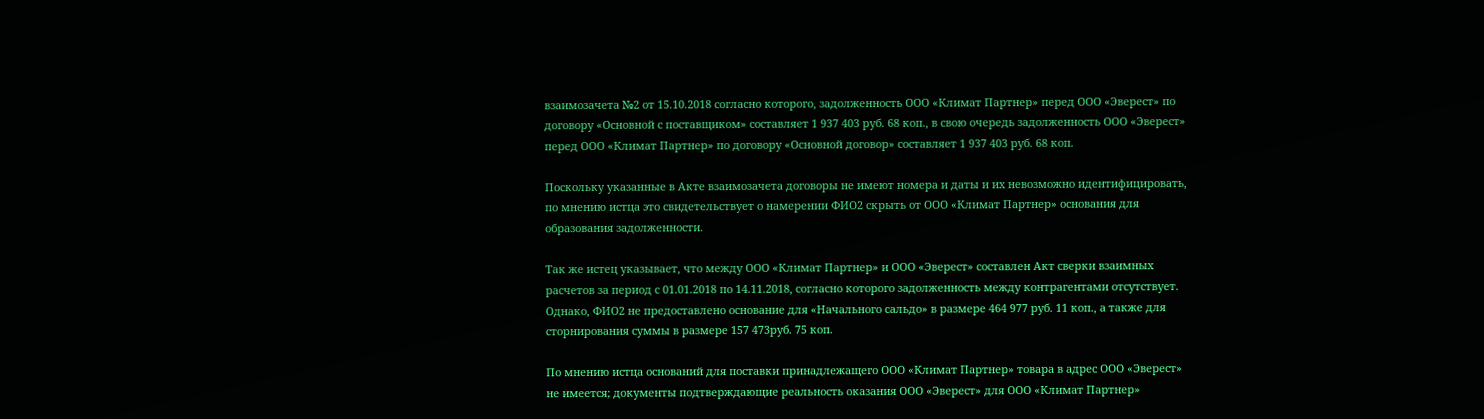взаимозачета №2 от 15.10.2018 согласно которого, задолженность ООО «Климат Партнер» перед ООО «Эверест» по договору «Основной с поставщиком» составляет 1 937 403 руб. 68 коп., в свою очередь задолженность ООО «Эверест» перед ООО «Климат Партнер» по договору «Основной договор» составляет 1 937 403 руб. 68 коп.

Поскольку указанные в Акте взаимозачета договоры не имеют номера и даты и их невозможно идентифицировать, по мнению истца это свидетельствует о намерении ФИО2 скрыть от ООО «Климат Партнер» основания для образования задолженности.

Так же истец указывает, что между ООО «Климат Партнер» и ООО «Эверест» составлен Акт сверки взаимных расчетов за период с 01.01.2018 по 14.11.2018, согласно которого задолженность между контрагентами отсутствует. Однако, ФИО2 не предоставлено основание для «Начального сальдо» в размере 464 977 руб. 11 коп., а также для сторнирования суммы в размере 157 473руб. 75 коп.

По мнению истца оснований для поставки принадлежащего ООО «Климат Партнер» товара в адрес ООО «Эверест» не имеется; документы подтверждающие реальность оказания ООО «Эверест» для ООО «Климат Партнер»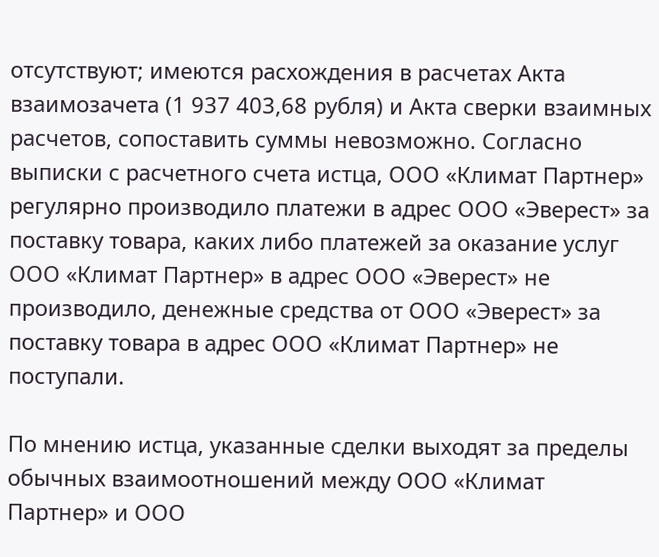отсутствуют; имеются расхождения в расчетах Акта взаимозачета (1 937 403,68 рубля) и Акта сверки взаимных расчетов, сопоставить суммы невозможно. Согласно выписки с расчетного счета истца, ООО «Климат Партнер» регулярно производило платежи в адрес ООО «Эверест» за поставку товара, каких либо платежей за оказание услуг ООО «Климат Партнер» в адрес ООО «Эверест» не производило, денежные средства от ООО «Эверест» за поставку товара в адрес ООО «Климат Партнер» не поступали.

По мнению истца, указанные сделки выходят за пределы обычных взаимоотношений между ООО «Климат Партнер» и ООО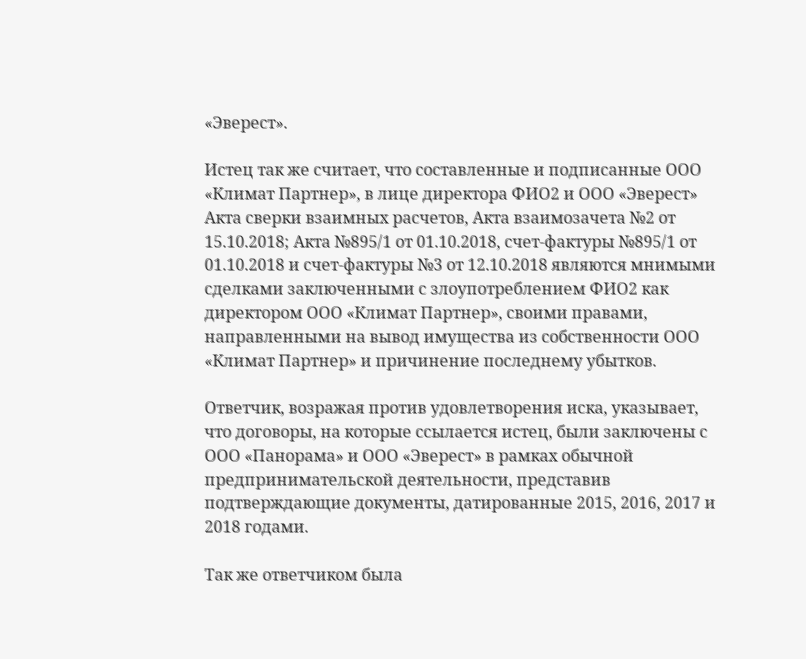«Эверест».

Истец так же считает, что составленные и подписанные ООО «Климат Партнер», в лице директора ФИО2 и ООО «Эверест» Акта сверки взаимных расчетов, Акта взаимозачета №2 от 15.10.2018; Акта №895/1 от 01.10.2018, счет-фактуры №895/1 от 01.10.2018 и счет-фактуры №3 от 12.10.2018 являются мнимыми сделками заключенными с злоупотреблением ФИО2 как директором ООО «Климат Партнер», своими правами, направленными на вывод имущества из собственности ООО «Климат Партнер» и причинение последнему убытков.

Ответчик, возражая против удовлетворения иска, указывает, что договоры, на которые ссылается истец, были заключены с ООО «Панорама» и ООО «Эверест» в рамках обычной предпринимательской деятельности, представив подтверждающие документы, датированные 2015, 2016, 2017 и 2018 годами.

Так же ответчиком была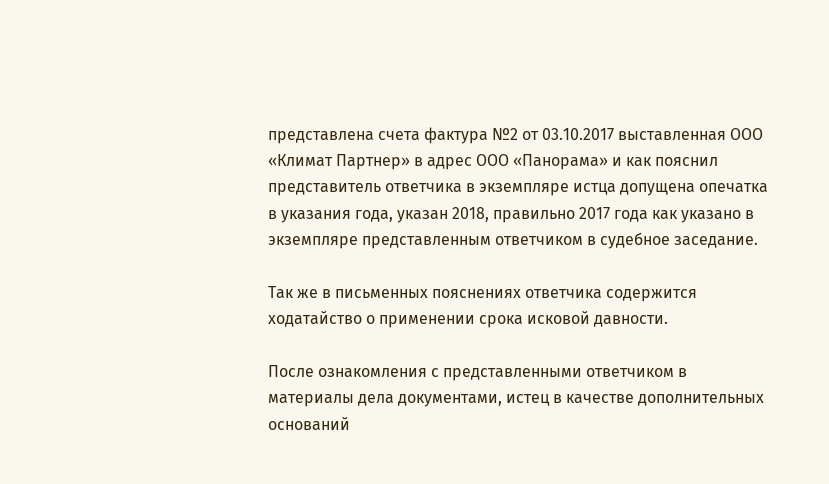представлена счета фактура №2 от 03.10.2017 выставленная ООО «Климат Партнер» в адрес ООО «Панорама» и как пояснил представитель ответчика в экземпляре истца допущена опечатка в указания года, указан 2018, правильно 2017 года как указано в экземпляре представленным ответчиком в судебное заседание.

Так же в письменных пояснениях ответчика содержится ходатайство о применении срока исковой давности.

После ознакомления с представленными ответчиком в материалы дела документами, истец в качестве дополнительных оснований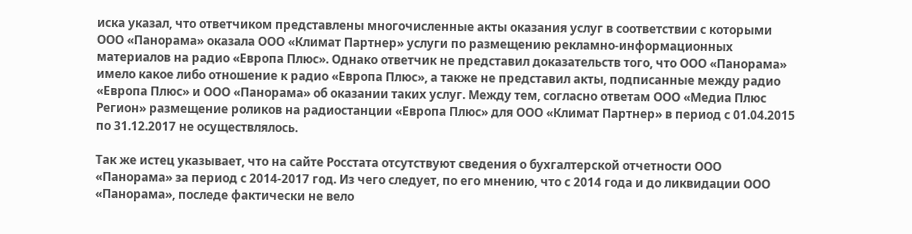иска указал, что ответчиком представлены многочисленные акты оказания услуг в соответствии с которыми ООО «Панорама» оказала ООО «Климат Партнер» услуги по размещению рекламно-информационных материалов на радио «Европа Плюс». Однако ответчик не представил доказательств того, что ООО «Панорама» имело какое либо отношение к радио «Европа Плюс», а также не представил акты, подписанные между радио «Европа Плюс» и ООО «Панорама» об оказании таких услуг. Между тем, согласно ответам ООО «Медиа Плюс Регион» размещение роликов на радиостанции «Европа Плюс» для ООО «Климат Партнер» в период с 01.04.2015 по 31.12.2017 не осуществлялось.

Так же истец указывает, что на сайте Росстата отсутствуют сведения о бухгалтерской отчетности ООО «Панорама» за период с 2014-2017 год. Из чего следует, по его мнению, что с 2014 года и до ликвидации ООО «Панорама», последе фактически не вело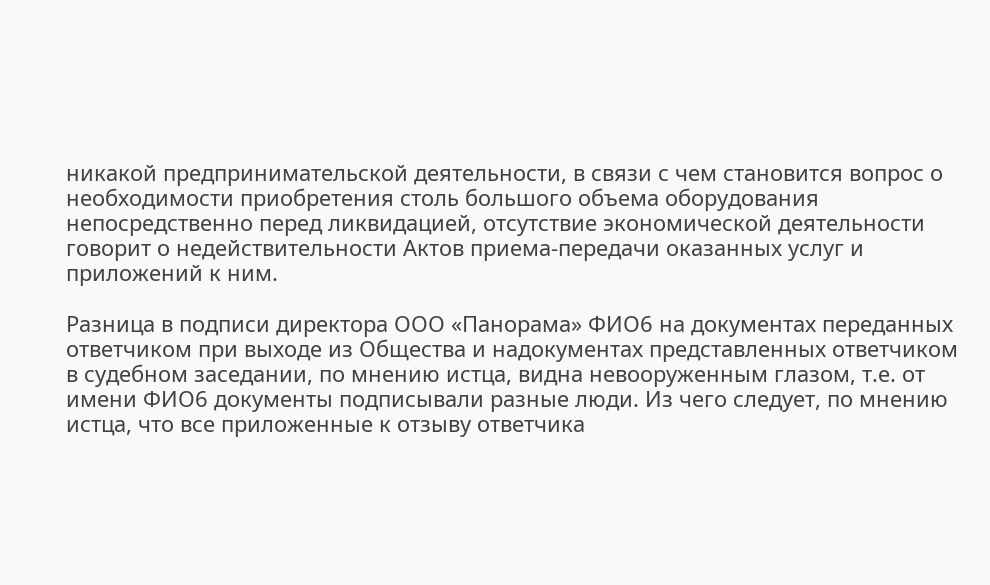никакой предпринимательской деятельности, в связи с чем становится вопрос о необходимости приобретения столь большого объема оборудования непосредственно перед ликвидацией, отсутствие экономической деятельности говорит о недействительности Актов приема-передачи оказанных услуг и приложений к ним.

Разница в подписи директора ООО «Панорама» ФИО6 на документах переданных ответчиком при выходе из Общества и надокументах представленных ответчиком в судебном заседании, по мнению истца, видна невооруженным глазом, т.е. от имени ФИО6 документы подписывали разные люди. Из чего следует, по мнению истца, что все приложенные к отзыву ответчика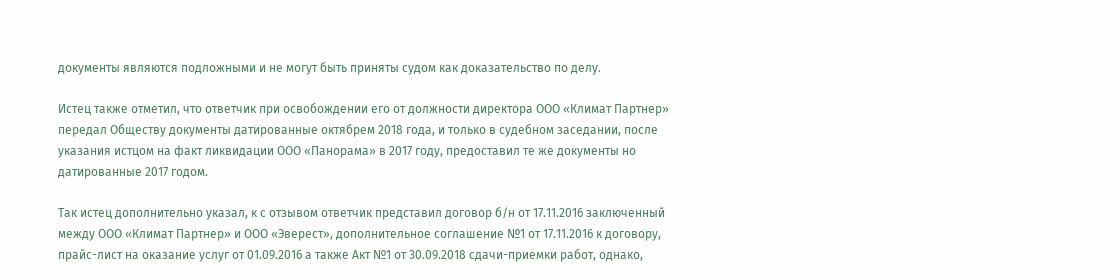документы являются подложными и не могут быть приняты судом как доказательство по делу.

Истец также отметил, что ответчик при освобождении его от должности директора ООО «Климат Партнер» передал Обществу документы датированные октябрем 2018 года, и только в судебном заседании, после указания истцом на факт ликвидации ООО «Панорама» в 2017 году, предоставил те же документы но датированные 2017 годом.

Так истец дополнительно указал, к с отзывом ответчик представил договор б/н от 17.11.2016 заключенный между ООО «Климат Партнер» и ООО «Эверест», дополнительное соглашение №1 от 17.11.2016 к договору, прайс-лист на оказание услуг от 01.09.2016 а также Акт №1 от 30.09.2018 сдачи-приемки работ, однако,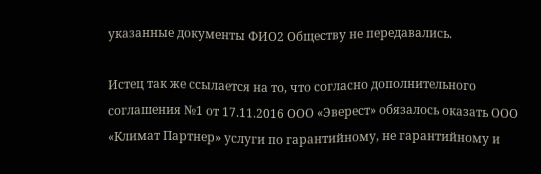указанные документы ФИО2 Обществу не передавались.

Истец так же ссылается на то, что согласно дополнительного соглашения №1 от 17.11.2016 ООО «Эверест» обязалось оказать ООО «Климат Партнер» услуги по гарантийному, не гарантийному и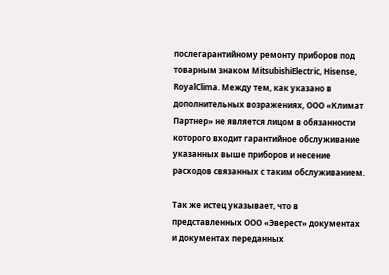послегарантийному ремонту приборов под товарным знаком MitsubishiElectric, Hisense, RoyalClima. Между тем, как указано в дополнительных возражениях, ООО «Климат Партнер» не является лицом в обязанности которого входит гарантийное обслуживание указанных выше приборов и несение расходов связанных с таким обслуживанием.

Так же истец указывает, что в представленных ООО «Эверест» документах и документах переданных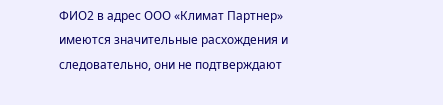ФИО2 в адрес ООО «Климат Партнер» имеются значительные расхождения и следовательно, они не подтверждают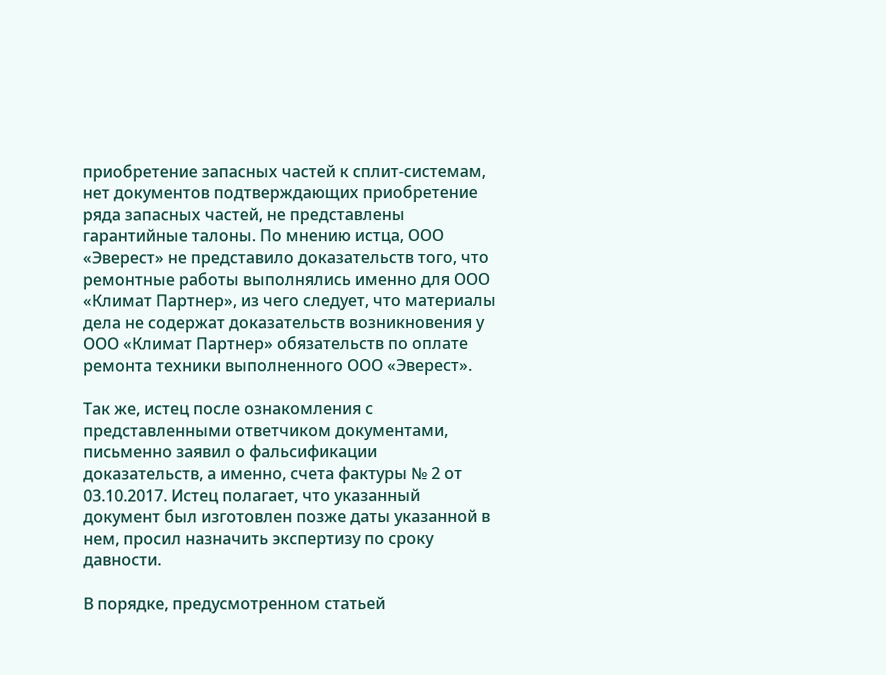приобретение запасных частей к сплит-системам, нет документов подтверждающих приобретение ряда запасных частей, не представлены гарантийные талоны. По мнению истца, ООО «Эверест» не представило доказательств того, что ремонтные работы выполнялись именно для ООО «Климат Партнер», из чего следует, что материалы дела не содержат доказательств возникновения у ООО «Климат Партнер» обязательств по оплате ремонта техники выполненного ООО «Эверест».

Так же, истец после ознакомления с представленными ответчиком документами, письменно заявил о фальсификации доказательств, а именно, счета фактуры № 2 от 03.10.2017. Истец полагает, что указанный документ был изготовлен позже даты указанной в нем, просил назначить экспертизу по сроку давности.

В порядке, предусмотренном статьей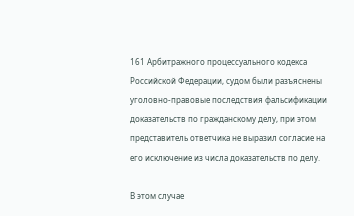161 Арбитражного процессуального кодекса Российской Федерации, судом были разъяснены уголовно-правовые последствия фальсификации доказательств по гражданскому делу, при этом представитель ответчика не выразил согласие на его исключение из числа доказательств по делу.

В этом случае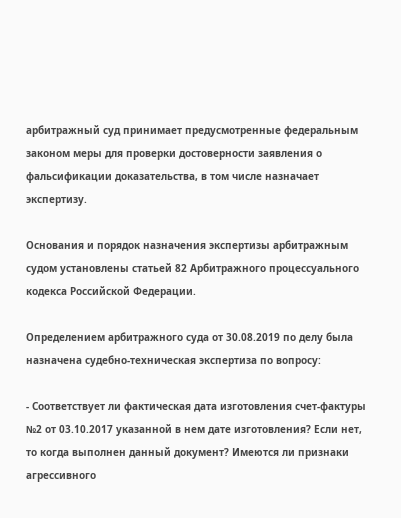арбитражный суд принимает предусмотренные федеральным законом меры для проверки достоверности заявления о фальсификации доказательства, в том числе назначает экспертизу.

Основания и порядок назначения экспертизы арбитражным судом установлены статьей 82 Арбитражного процессуального кодекса Российской Федерации.

Определением арбитражного суда от 30.08.2019 по делу была назначена судебно-техническая экспертиза по вопросу:

- Соответствует ли фактическая дата изготовления счет-фактуры №2 от 03.10.2017 указанной в нем дате изготовления? Если нет, то когда выполнен данный документ? Имеются ли признаки агрессивного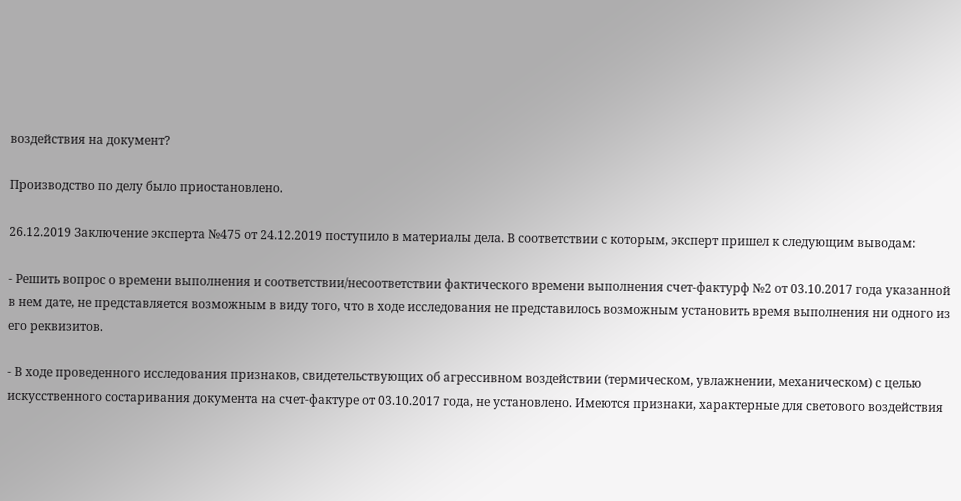воздействия на документ?

Производство по делу было приостановлено.

26.12.2019 Заключение эксперта №475 от 24.12.2019 поступило в материалы дела. В соответствии с которым, эксперт пришел к следующим выводам:

- Решить вопрос о времени выполнения и соответствии/несоответствии фактического времени выполнения счет-фактурф №2 от 03.10.2017 года указанной в нем дате, не представляется возможным в виду того, что в ходе исследования не представилось возможным установить время выполнения ни одного из его реквизитов.

- В ходе проведенного исследования признаков, свидетельствующих об агрессивном воздействии (термическом, увлажнении, механическом) с целью искусственного состаривания документа на счет-фактуре от 03.10.2017 года, не установлено. Имеются признаки, характерные для светового воздействия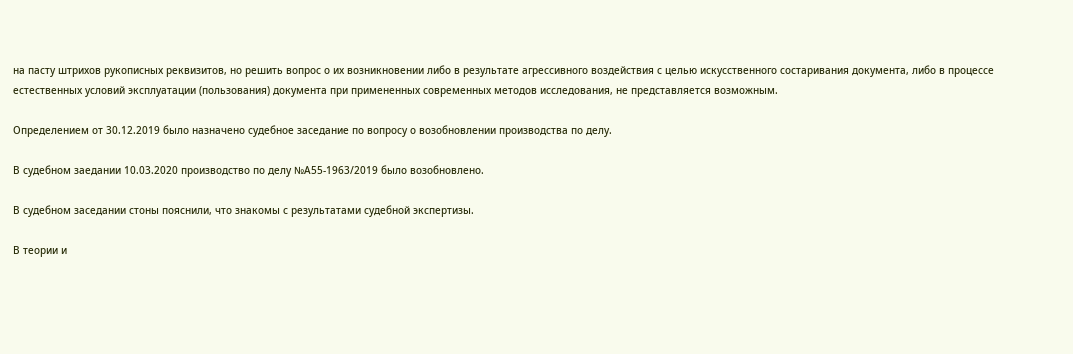на пасту штрихов рукописных реквизитов, но решить вопрос о их возникновении либо в результате агрессивного воздействия с целью искусственного состаривания документа, либо в процессе естественных условий эксплуатации (пользования) документа при примененных современных методов исследования, не представляется возможным.

Определением от 30.12.2019 было назначено судебное заседание по вопросу о возобновлении производства по делу.

В судебном заедании 10.03.2020 производство по делу №А55-1963/2019 было возобновлено.

В судебном заседании стоны пояснили, что знакомы с результатами судебной экспертизы.

В теории и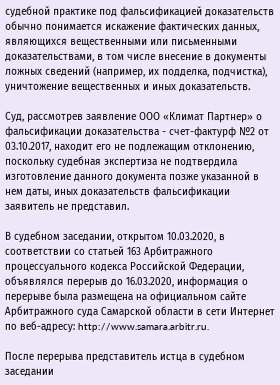судебной практике под фальсификацией доказательств обычно понимается искажение фактических данных, являющихся вещественными или письменными доказательствами, в том числе внесение в документы ложных сведений (например, их подделка, подчистка), уничтожение вещественных и иных доказательств.

Суд, рассмотрев заявление ООО «Климат Партнер» о фальсификации доказательства - счет-фактурф №2 от 03.10.2017, находит его не подлежащим отклонению, поскольку судебная экспертиза не подтвердила изготовление данного документа позже указанной в нем даты, иных доказательств фальсификации заявитель не представил.

В судебном заседании, открытом 10.03.2020, в соответствии со статьей 163 Арбитражного процессуального кодекса Российской Федерации, объявлялся перерыв до 16.03.2020, информация о перерыве была размещена на официальном сайте Арбитражного суда Самарской области в сети Интернет по веб-адресу: http://www.samara.arbitr.ru.

После перерыва представитель истца в судебном заседании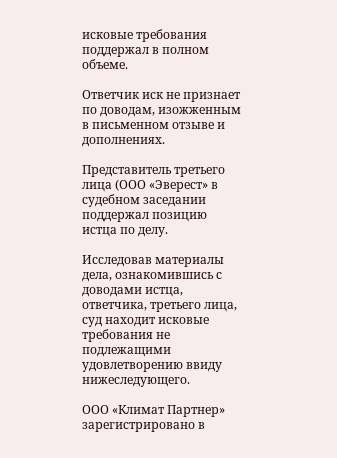исковые требования поддержал в полном объеме.

Ответчик иск не признает по доводам, изожженным в письменном отзыве и дополнениях.

Представитель третьего лица (ООО «Эверест» в судебном заседании поддержал позицию истца по делу.

Исследовав материалы дела, ознакомившись с доводами истца, ответчика, третьего лица, суд находит исковые требования не подлежащими удовлетворению ввиду нижеследующего.

ООО «Климат Партнер» зарегистрировано в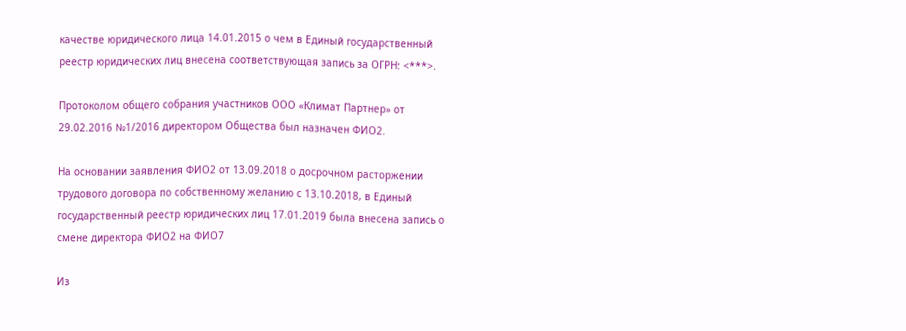качестве юридического лица 14.01.2015 о чем в Единый государственный реестр юридических лиц внесена соответствующая запись за ОГРН: <***>.

Протоколом общего собрания участников ООО «Климат Партнер» от 29.02.2016 №1/2016 директором Общества был назначен ФИО2.

На основании заявления ФИО2 от 13.09.2018 о досрочном расторжении трудового договора по собственному желанию с 13.10.2018, в Единый государственный реестр юридических лиц 17.01.2019 была внесена запись о смене директора ФИО2 на ФИО7

Из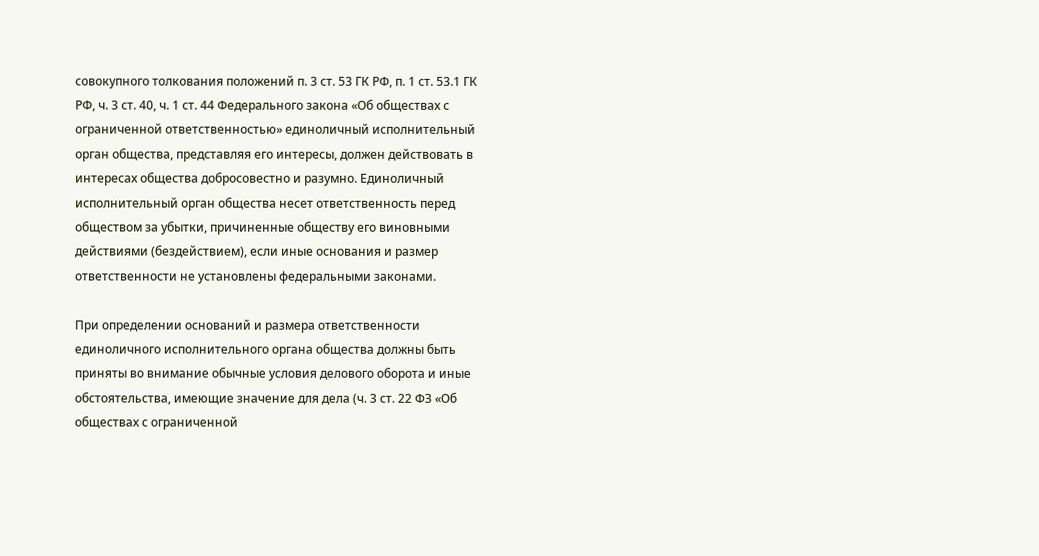совокупного толкования положений п. 3 ст. 53 ГК РФ, п. 1 ст. 53.1 ГК РФ, ч. 3 ст. 40, ч. 1 ст. 44 Федерального закона «Об обществах с ограниченной ответственностью» единоличный исполнительный орган общества, представляя его интересы, должен действовать в интересах общества добросовестно и разумно. Единоличный исполнительный орган общества несет ответственность перед обществом за убытки, причиненные обществу его виновными действиями (бездействием), если иные основания и размер ответственности не установлены федеральными законами.

При определении оснований и размера ответственности единоличного исполнительного органа общества должны быть приняты во внимание обычные условия делового оборота и иные обстоятельства, имеющие значение для дела (ч. 3 ст. 22 ФЗ «Об обществах с ограниченной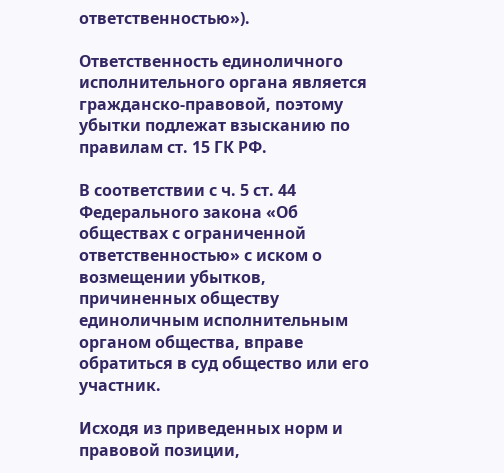ответственностью»).

Ответственность единоличного исполнительного органа является гражданско-правовой, поэтому убытки подлежат взысканию по правилам ст. 15 ГК РФ.

В соответствии с ч. 5 ст. 44 Федерального закона «Об обществах с ограниченной ответственностью» с иском о возмещении убытков, причиненных обществу единоличным исполнительным органом общества, вправе обратиться в суд общество или его участник.

Исходя из приведенных норм и правовой позиции,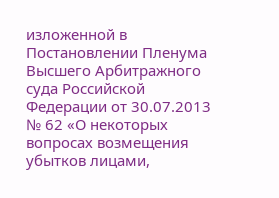изложенной в Постановлении Пленума Высшего Арбитражного суда Российской Федерации от 30.07.2013 № 62 «О некоторых вопросах возмещения убытков лицами,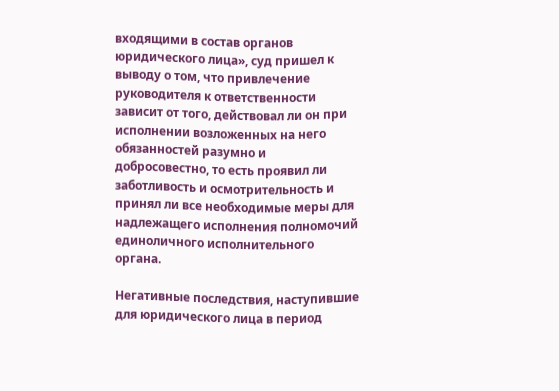входящими в состав органов юридического лица», суд пришел к выводу о том, что привлечение руководителя к ответственности зависит от того, действовал ли он при исполнении возложенных на него обязанностей разумно и добросовестно, то есть проявил ли заботливость и осмотрительность и принял ли все необходимые меры для надлежащего исполнения полномочий единоличного исполнительного органа.

Негативные последствия, наступившие для юридического лица в период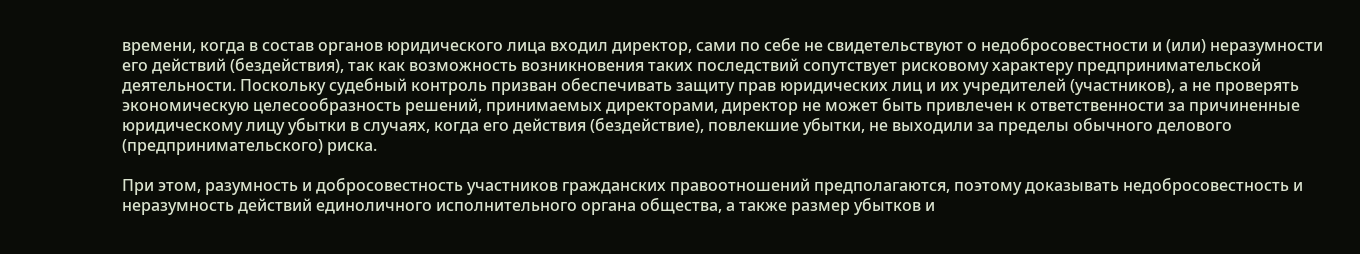времени, когда в состав органов юридического лица входил директор, сами по себе не свидетельствуют о недобросовестности и (или) неразумности его действий (бездействия), так как возможность возникновения таких последствий сопутствует рисковому характеру предпринимательской деятельности. Поскольку судебный контроль призван обеспечивать защиту прав юридических лиц и их учредителей (участников), а не проверять экономическую целесообразность решений, принимаемых директорами, директор не может быть привлечен к ответственности за причиненные юридическому лицу убытки в случаях, когда его действия (бездействие), повлекшие убытки, не выходили за пределы обычного делового (предпринимательского) риска.

При этом, разумность и добросовестность участников гражданских правоотношений предполагаются, поэтому доказывать недобросовестность и неразумность действий единоличного исполнительного органа общества, а также размер убытков и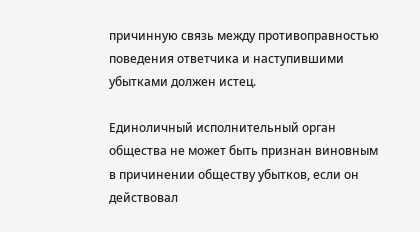причинную связь между противоправностью поведения ответчика и наступившими убытками должен истец.

Единоличный исполнительный орган общества не может быть признан виновным в причинении обществу убытков, если он действовал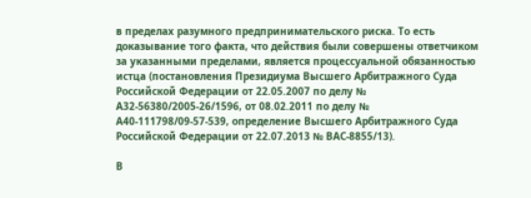в пределах разумного предпринимательского риска. То есть доказывание того факта, что действия были совершены ответчиком за указанными пределами, является процессуальной обязанностью истца (постановления Президиума Высшего Арбитражного Суда Российской Федерации от 22.05.2007 по делу № А32-56380/2005-26/1596, от 08.02.2011 по делу № А40-111798/09-57-539, определение Высшего Арбитражного Суда Российской Федерации от 22.07.2013 № ВАС-8855/13).

В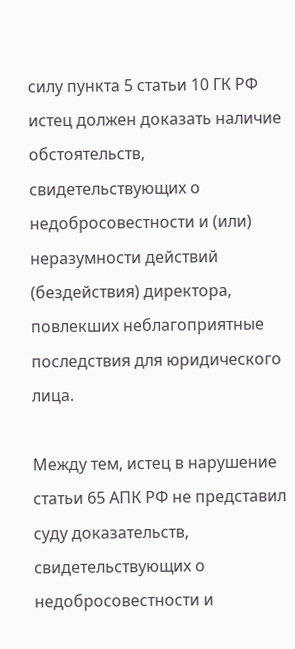силу пункта 5 статьи 10 ГК РФ истец должен доказать наличие обстоятельств, свидетельствующих о недобросовестности и (или) неразумности действий (бездействия) директора, повлекших неблагоприятные последствия для юридического лица.

Между тем, истец в нарушение статьи 65 АПК РФ не представил суду доказательств, свидетельствующих о недобросовестности и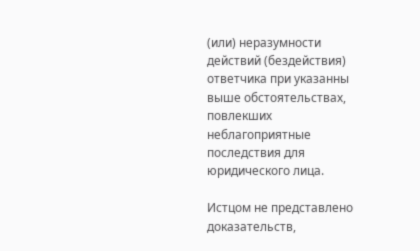(или) неразумности действий (бездействия) ответчика при указанны выше обстоятельствах, повлекших неблагоприятные последствия для юридического лица.

Истцом не представлено доказательств,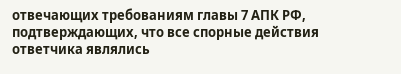отвечающих требованиям главы 7 АПК РФ, подтверждающих, что все спорные действия ответчика являлись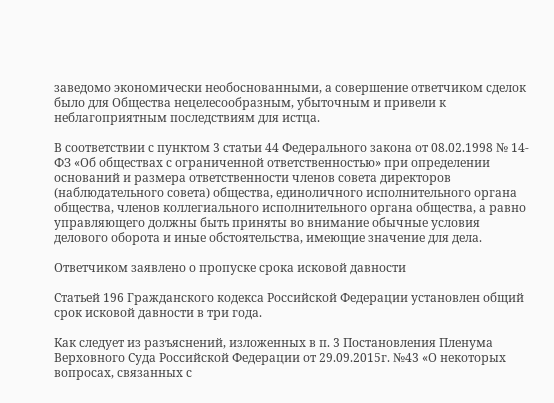заведомо экономически необоснованными, а совершение ответчиком сделок было для Общества нецелесообразным, убыточным и привели к неблагоприятным последствиям для истца.

В соответствии с пунктом 3 статьи 44 Федерального закона от 08.02.1998 № 14-ФЗ «Об обществах с ограниченной ответственностью» при определении оснований и размера ответственности членов совета директоров (наблюдательного совета) общества, единоличного исполнительного органа общества, членов коллегиального исполнительного органа общества, а равно управляющего должны быть приняты во внимание обычные условия делового оборота и иные обстоятельства, имеющие значение для дела.

Ответчиком заявлено о пропуске срока исковой давности

Статьей 196 Гражданского кодекса Российской Федерации установлен общий срок исковой давности в три года.

Как следует из разъяснений, изложенных в п. 3 Постановления Пленума Верховного Суда Российской Федерации от 29.09.2015г. №43 «О некоторых вопросах, связанных с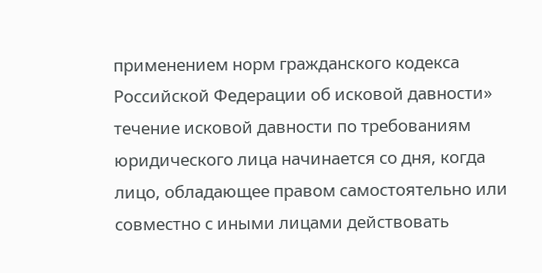применением норм гражданского кодекса Российской Федерации об исковой давности» течение исковой давности по требованиям юридического лица начинается со дня, когда лицо, обладающее правом самостоятельно или совместно с иными лицами действовать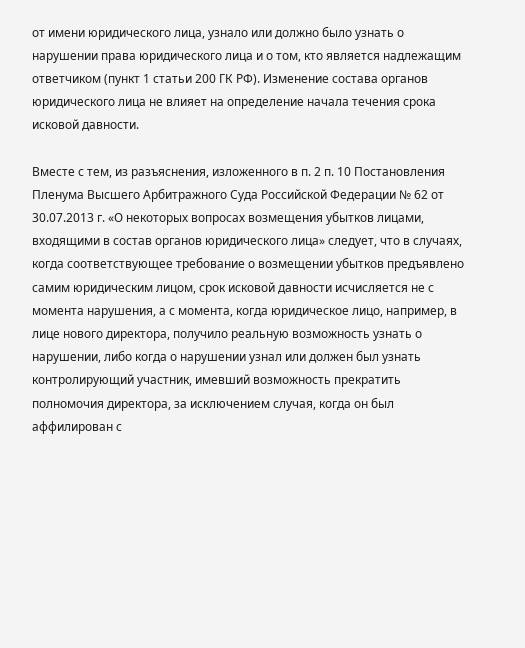от имени юридического лица, узнало или должно было узнать о нарушении права юридического лица и о том, кто является надлежащим ответчиком (пункт 1 статьи 200 ГК РФ). Изменение состава органов юридического лица не влияет на определение начала течения срока исковой давности.

Вместе с тем, из разъяснения, изложенного в п. 2 п. 10 Постановления Пленума Высшего Арбитражного Суда Российской Федерации № 62 от 30.07.2013 г. «О некоторых вопросах возмещения убытков лицами, входящими в состав органов юридического лица» следует, что в случаях, когда соответствующее требование о возмещении убытков предъявлено самим юридическим лицом, срок исковой давности исчисляется не с момента нарушения, а с момента, когда юридическое лицо, например, в лице нового директора, получило реальную возможность узнать о нарушении, либо когда о нарушении узнал или должен был узнать контролирующий участник, имевший возможность прекратить полномочия директора, за исключением случая, когда он был аффилирован с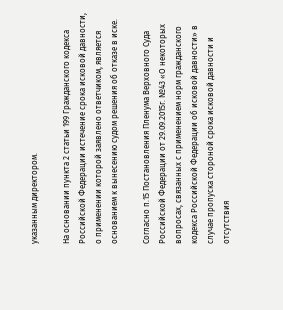указанным директором.

На основании пункта 2 статьи 199 Гражданского кодекса Российской Федерации истечение срока исковой давности, о применении которой заявлено ответчиком, является основанием к вынесению судом решения об отказе в иске.

Согласно п.15 Постановления Пленума Верховного Суда Российской Федерации от 29.09.2015г. №43 «О некоторых вопросах, связанных с применением норм гражданского кодекса Российской Федерации об исковой давности» в случае пропуска стороной срока исковой давности и отсутствия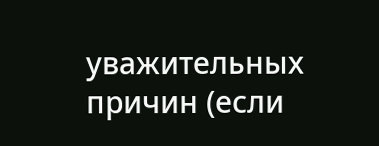уважительных причин (если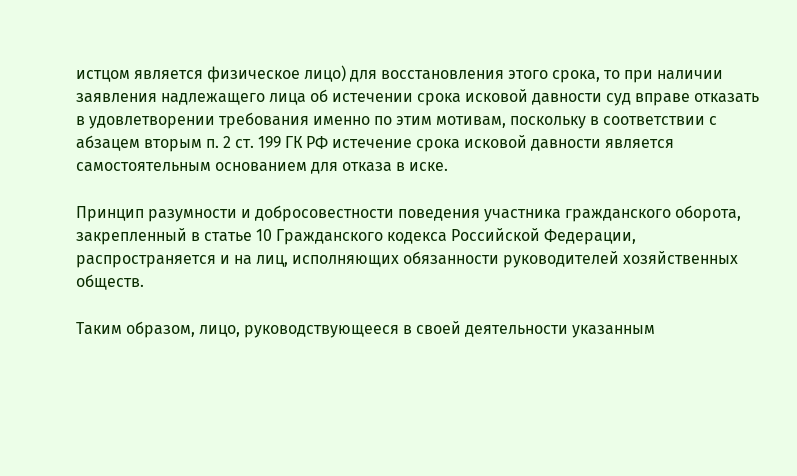истцом является физическое лицо) для восстановления этого срока, то при наличии заявления надлежащего лица об истечении срока исковой давности суд вправе отказать в удовлетворении требования именно по этим мотивам, поскольку в соответствии с абзацем вторым п. 2 ст. 199 ГК РФ истечение срока исковой давности является самостоятельным основанием для отказа в иске.

Принцип разумности и добросовестности поведения участника гражданского оборота, закрепленный в статье 10 Гражданского кодекса Российской Федерации, распространяется и на лиц, исполняющих обязанности руководителей хозяйственных обществ.

Таким образом, лицо, руководствующееся в своей деятельности указанным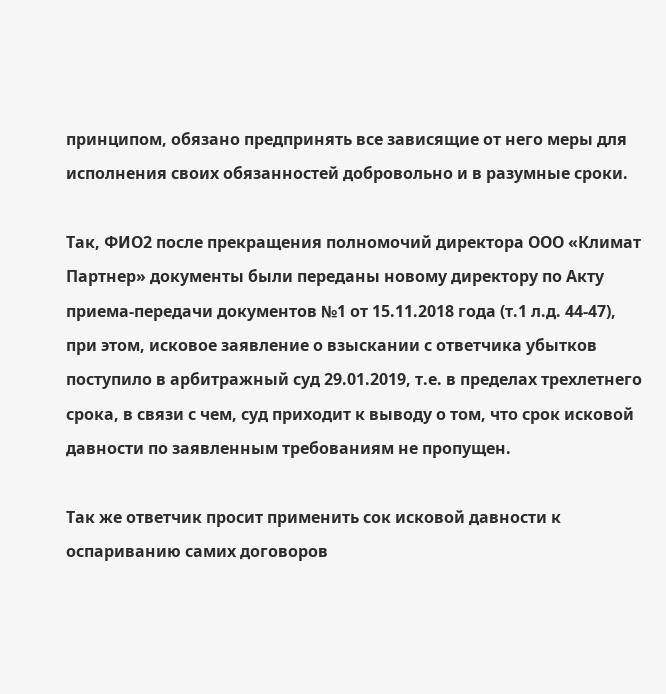принципом, обязано предпринять все зависящие от него меры для исполнения своих обязанностей добровольно и в разумные сроки.

Так, ФИО2 после прекращения полномочий директора ООО «Климат Партнер» документы были переданы новому директору по Акту приема-передачи документов №1 от 15.11.2018 года (т.1 л.д. 44-47), при этом, исковое заявление о взыскании с ответчика убытков поступило в арбитражный суд 29.01.2019, т.е. в пределах трехлетнего срока, в связи с чем, суд приходит к выводу о том, что срок исковой давности по заявленным требованиям не пропущен.

Так же ответчик просит применить сок исковой давности к оспариванию самих договоров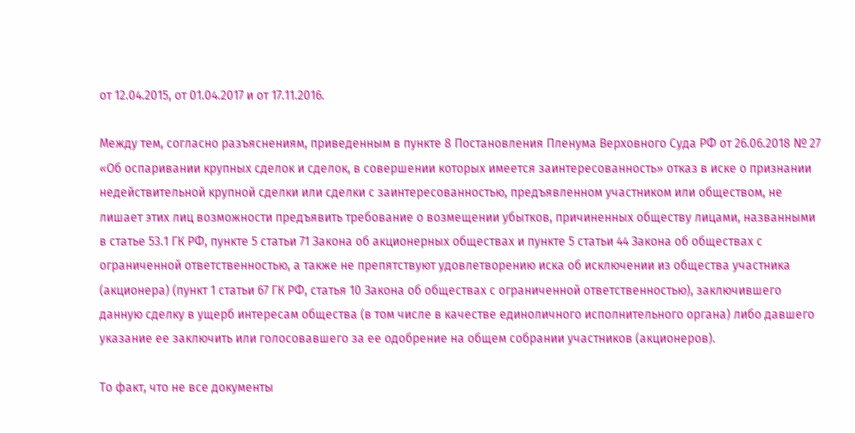от 12.04.2015, от 01.04.2017 и от 17.11.2016.

Между тем, согласно разъяснениям, приведенным в пункте 8 Постановления Пленума Верховного Суда РФ от 26.06.2018 № 27 «Об оспаривании крупных сделок и сделок, в совершении которых имеется заинтересованность» отказ в иске о признании недействительной крупной сделки или сделки с заинтересованностью, предъявленном участником или обществом, не лишает этих лиц возможности предъявить требование о возмещении убытков, причиненных обществу лицами, названными в статье 53.1 ГК РФ, пункте 5 статьи 71 Закона об акционерных обществах и пункте 5 статьи 44 Закона об обществах с ограниченной ответственностью, а также не препятствуют удовлетворению иска об исключении из общества участника (акционера) (пункт 1 статьи 67 ГК РФ, статья 10 Закона об обществах с ограниченной ответственностью), заключившего данную сделку в ущерб интересам общества (в том числе в качестве единоличного исполнительного органа) либо давшего указание ее заключить или голосовавшего за ее одобрение на общем собрании участников (акционеров).

То факт, что не все документы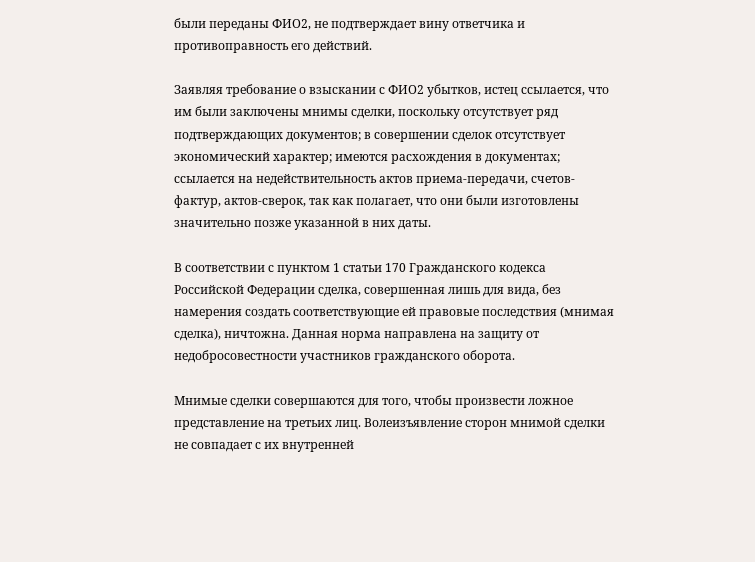были переданы ФИО2, не подтверждает вину ответчика и противоправность его действий.

Заявляя требование о взыскании с ФИО2 убытков, истец ссылается, что им были заключены мнимы сделки, поскольку отсутствует ряд подтверждающих документов; в совершении сделок отсутствует экономический характер; имеются расхождения в документах; ссылается на недействительность актов приема-передачи, счетов-фактур, актов-сверок, так как полагает, что они были изготовлены значительно позже указанной в них даты.

В соответствии с пунктом 1 статьи 170 Гражданского кодекса Российской Федерации сделка, совершенная лишь для вида, без намерения создать соответствующие ей правовые последствия (мнимая сделка), ничтожна. Данная норма направлена на защиту от недобросовестности участников гражданского оборота.

Мнимые сделки совершаются для того, чтобы произвести ложное представление на третьих лиц. Волеизъявление сторон мнимой сделки не совпадает с их внутренней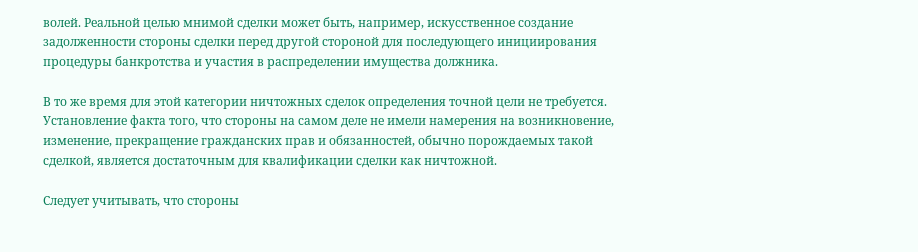волей. Реальной целью мнимой сделки может быть, например, искусственное создание задолженности стороны сделки перед другой стороной для последующего инициирования процедуры банкротства и участия в распределении имущества должника.

В то же время для этой категории ничтожных сделок определения точной цели не требуется. Установление факта того, что стороны на самом деле не имели намерения на возникновение, изменение, прекращение гражданских прав и обязанностей, обычно порождаемых такой сделкой, является достаточным для квалификации сделки как ничтожной.

Следует учитывать, что стороны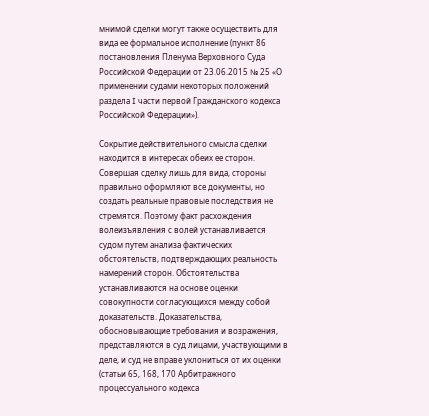мнимой сделки могут также осуществить для вида ее формальное исполнение (пункт 86 постановления Пленума Верховного Суда Российской Федерации от 23.06.2015 № 25 «О применении судами некоторых положений раздела I части первой Гражданского кодекса Российской Федерации»).

Сокрытие действительного смысла сделки находится в интересах обеих ее сторон. Совершая сделку лишь для вида, стороны правильно оформляют все документы, но создать реальные правовые последствия не стремятся. Поэтому факт расхождения волеизъявления с волей устанавливается судом путем анализа фактических обстоятельств, подтверждающих реальность намерений сторон. Обстоятельства устанавливаются на основе оценки совокупности согласующихся между собой доказательств. Доказательства, обосновывающие требования и возражения, представляются в суд лицами, участвующими в деле, и суд не вправе уклониться от их оценки (статьи 65, 168, 170 Арбитражного процессуального кодекса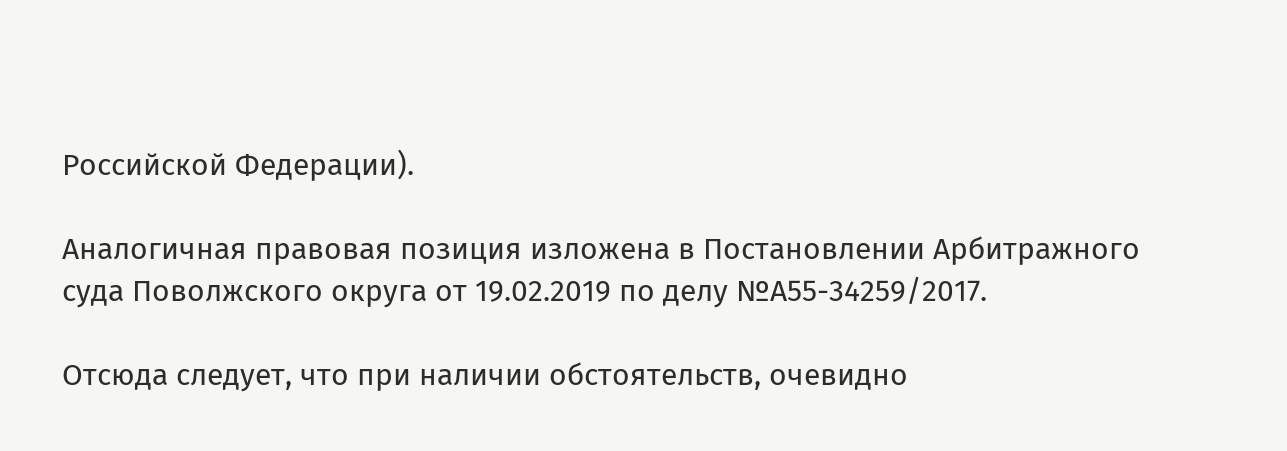Российской Федерации).

Аналогичная правовая позиция изложена в Постановлении Арбитражного суда Поволжского округа от 19.02.2019 по делу №А55-34259/2017.

Отсюда следует, что при наличии обстоятельств, очевидно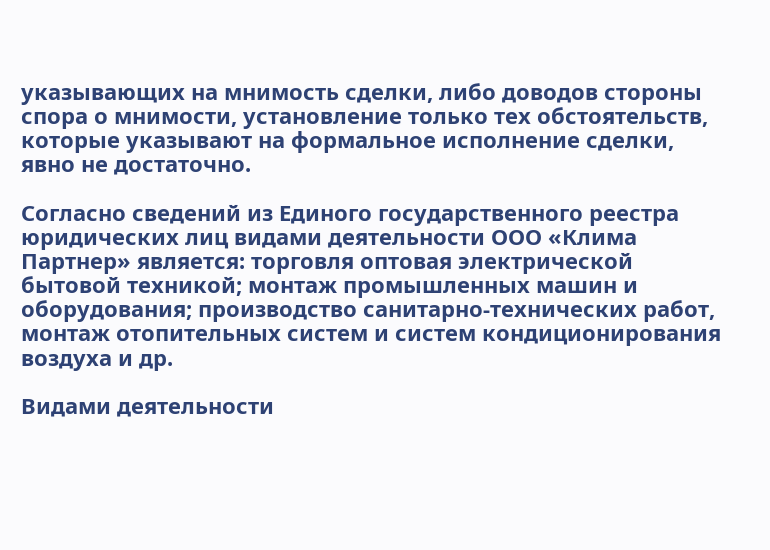указывающих на мнимость сделки, либо доводов стороны спора о мнимости, установление только тех обстоятельств, которые указывают на формальное исполнение сделки, явно не достаточно.

Согласно сведений из Единого государственного реестра юридических лиц видами деятельности ООО «Клима Партнер» является: торговля оптовая электрической бытовой техникой; монтаж промышленных машин и оборудования; производство санитарно-технических работ, монтаж отопительных систем и систем кондиционирования воздуха и др.

Видами деятельности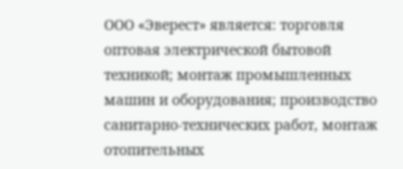ООО «Эверест» является: торговля оптовая электрической бытовой техникой; монтаж промышленных машин и оборудования; производство санитарно-технических работ, монтаж отопительных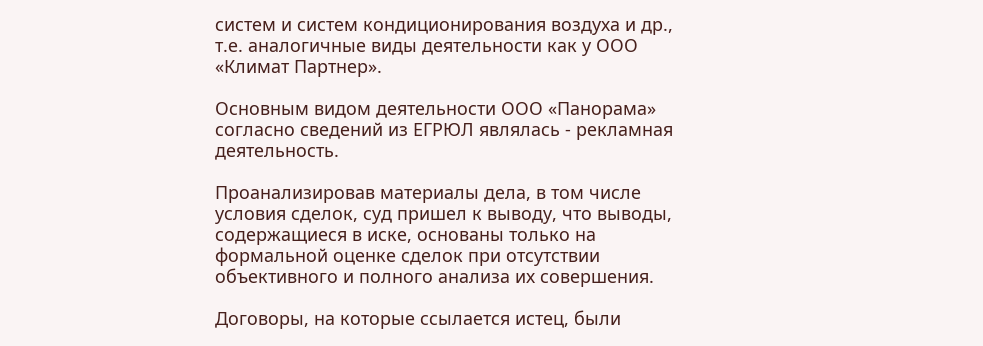систем и систем кондиционирования воздуха и др., т.е. аналогичные виды деятельности как у ООО «Климат Партнер».

Основным видом деятельности ООО «Панорама» согласно сведений из ЕГРЮЛ являлась - рекламная деятельность.

Проанализировав материалы дела, в том числе условия сделок, суд пришел к выводу, что выводы, содержащиеся в иске, основаны только на формальной оценке сделок при отсутствии объективного и полного анализа их совершения.

Договоры, на которые ссылается истец, были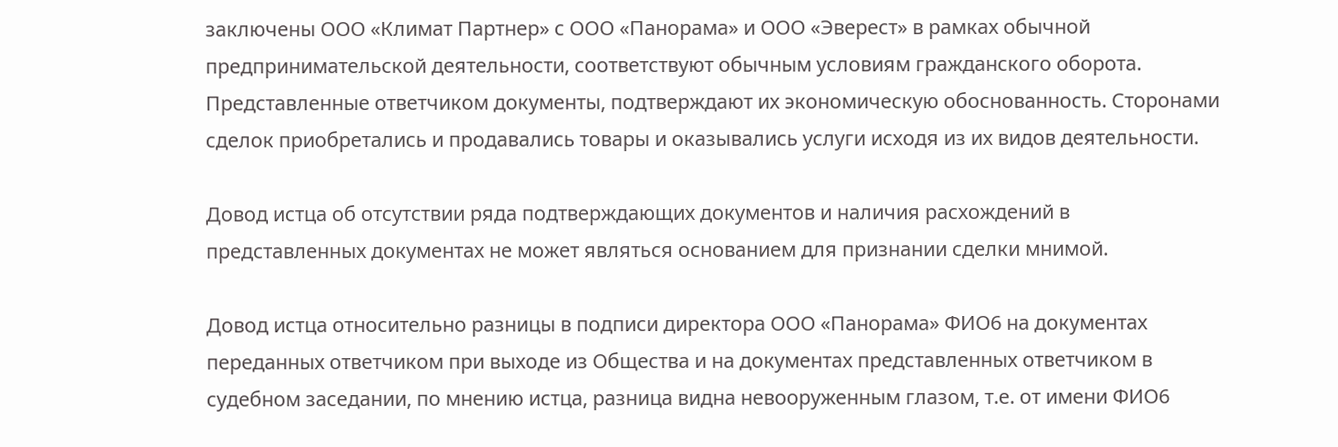заключены ООО «Климат Партнер» с ООО «Панорама» и ООО «Эверест» в рамках обычной предпринимательской деятельности, соответствуют обычным условиям гражданского оборота. Представленные ответчиком документы, подтверждают их экономическую обоснованность. Сторонами сделок приобретались и продавались товары и оказывались услуги исходя из их видов деятельности.

Довод истца об отсутствии ряда подтверждающих документов и наличия расхождений в представленных документах не может являться основанием для признании сделки мнимой.

Довод истца относительно разницы в подписи директора ООО «Панорама» ФИО6 на документах переданных ответчиком при выходе из Общества и на документах представленных ответчиком в судебном заседании, по мнению истца, разница видна невооруженным глазом, т.е. от имени ФИО6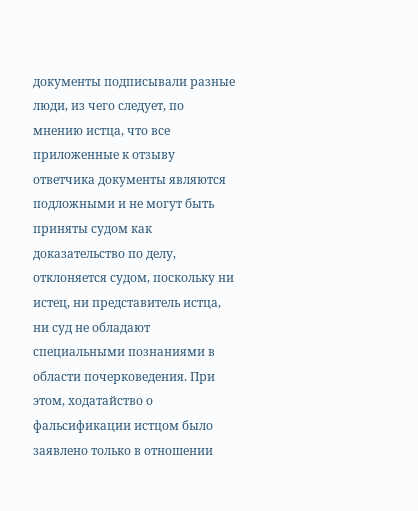документы подписывали разные люди, из чего следует, по мнению истца, что все приложенные к отзыву ответчика документы являются подложными и не могут быть приняты судом как доказательство по делу, отклоняется судом, поскольку ни истец, ни представитель истца, ни суд не обладают специальными познаниями в области почерковедения. При этом, ходатайство о фальсификации истцом было заявлено только в отношении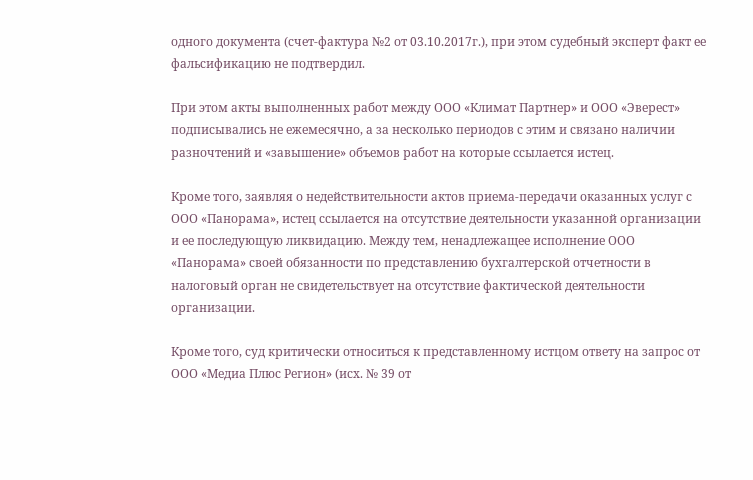одного документа (счет-фактура №2 от 03.10.2017г.), при этом судебный эксперт факт ее фальсификацию не подтвердил.

При этом акты выполненных работ между ООО «Климат Партнер» и ООО «Эверест» подписывались не ежемесячно, а за несколько периодов с этим и связано наличии разночтений и «завышение» объемов работ на которые ссылается истец.

Кроме того, заявляя о недействительности актов приема-передачи оказанных услуг с ООО «Панорама», истец ссылается на отсутствие деятельности указанной организации и ее последующую ликвидацию. Между тем, ненадлежащее исполнение ООО «Панорама» своей обязанности по представлению бухгалтерской отчетности в налоговый орган не свидетельствует на отсутствие фактической деятельности организации.

Кроме того, суд критически относиться к представленному истцом ответу на запрос от ООО «Медиа Плюс Регион» (исх. № 39 от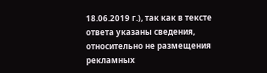18.06.2019 г.), так как в тексте ответа указаны сведения, относительно не размещения рекламных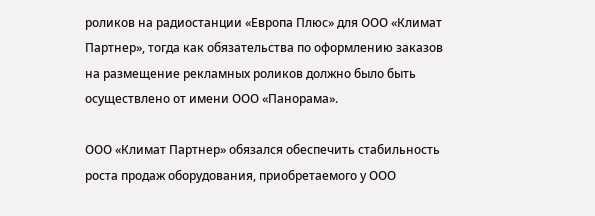роликов на радиостанции «Европа Плюс» для ООО «Климат Партнер», тогда как обязательства по оформлению заказов на размещение рекламных роликов должно было быть осуществлено от имени ООО «Панорама».

ООО «Климат Партнер» обязался обеспечить стабильность роста продаж оборудования, приобретаемого у ООО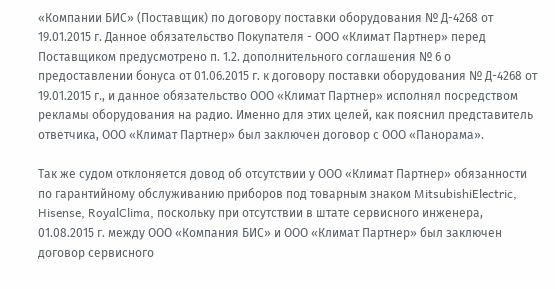«Компании БИС» (Поставщик) по договору поставки оборудования № Д-4268 от 19.01.2015 г. Данное обязательство Покупателя - ООО «Климат Партнер» перед Поставщиком предусмотрено п. 1.2. дополнительного соглашения № 6 о предоставлении бонуса от 01.06.2015 г. к договору поставки оборудования № Д-4268 от 19.01.2015 г., и данное обязательство ООО «Климат Партнер» исполнял посредством рекламы оборудования на радио. Именно для этих целей, как пояснил представитель ответчика, ООО «Климат Партнер» был заключен договор с ООО «Панорама».

Так же судом отклоняется довод об отсутствии у ООО «Климат Партнер» обязанности по гарантийному обслуживанию приборов под товарным знаком MitsubishiElectric, Hisense, RoyalClima, поскольку при отсутствии в штате сервисного инженера, 01.08.2015 г. между ООО «Компания БИС» и ООО «Климат Партнер» был заключен договор сервисного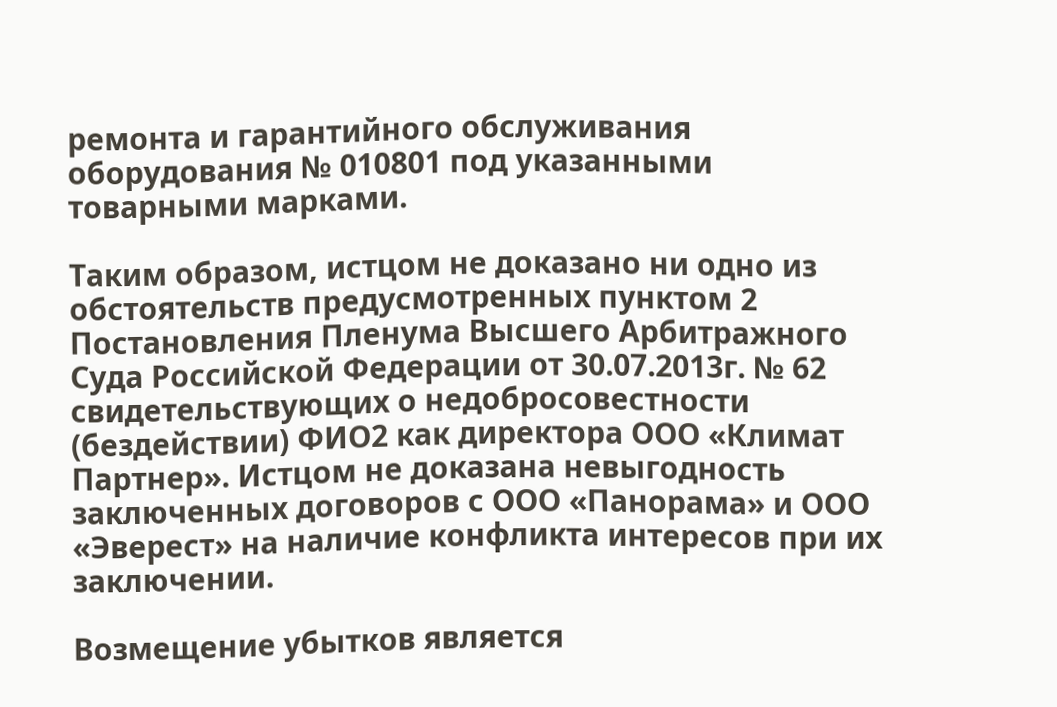ремонта и гарантийного обслуживания оборудования № 010801 под указанными товарными марками.

Таким образом, истцом не доказано ни одно из обстоятельств предусмотренных пунктом 2 Постановления Пленума Высшего Арбитражного Суда Российской Федерации от 30.07.2013г. № 62 свидетельствующих о недобросовестности (бездействии) ФИО2 как директора ООО «Климат Партнер». Истцом не доказана невыгодность заключенных договоров с ООО «Панорама» и ООО «Эверест» на наличие конфликта интересов при их заключении.

Возмещение убытков является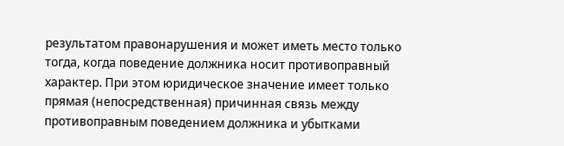результатом правонарушения и может иметь место только тогда, когда поведение должника носит противоправный характер. При этом юридическое значение имеет только прямая (непосредственная) причинная связь между противоправным поведением должника и убытками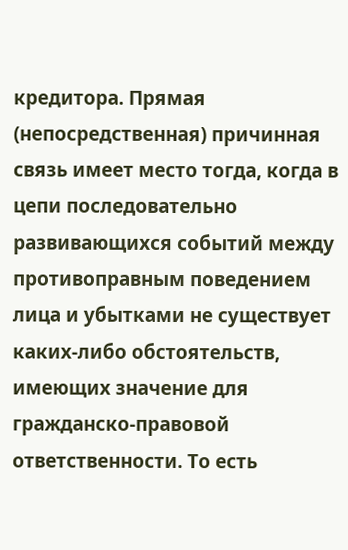кредитора. Прямая (непосредственная) причинная связь имеет место тогда, когда в цепи последовательно развивающихся событий между противоправным поведением лица и убытками не существует каких-либо обстоятельств, имеющих значение для гражданско-правовой ответственности. То есть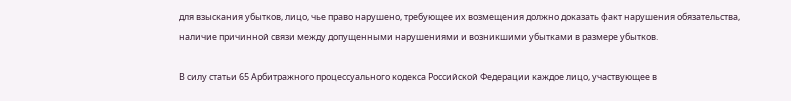для взыскания убытков, лицо, чье право нарушено, требующее их возмещения должно доказать факт нарушения обязательства, наличие причинной связи между допущенными нарушениями и возникшими убытками в размере убытков.

В силу статьи 65 Арбитражного процессуального кодекса Российской Федерации каждое лицо, участвующее в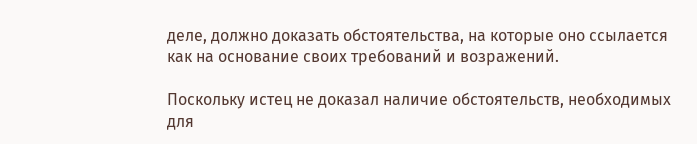деле, должно доказать обстоятельства, на которые оно ссылается как на основание своих требований и возражений.

Поскольку истец не доказал наличие обстоятельств, необходимых для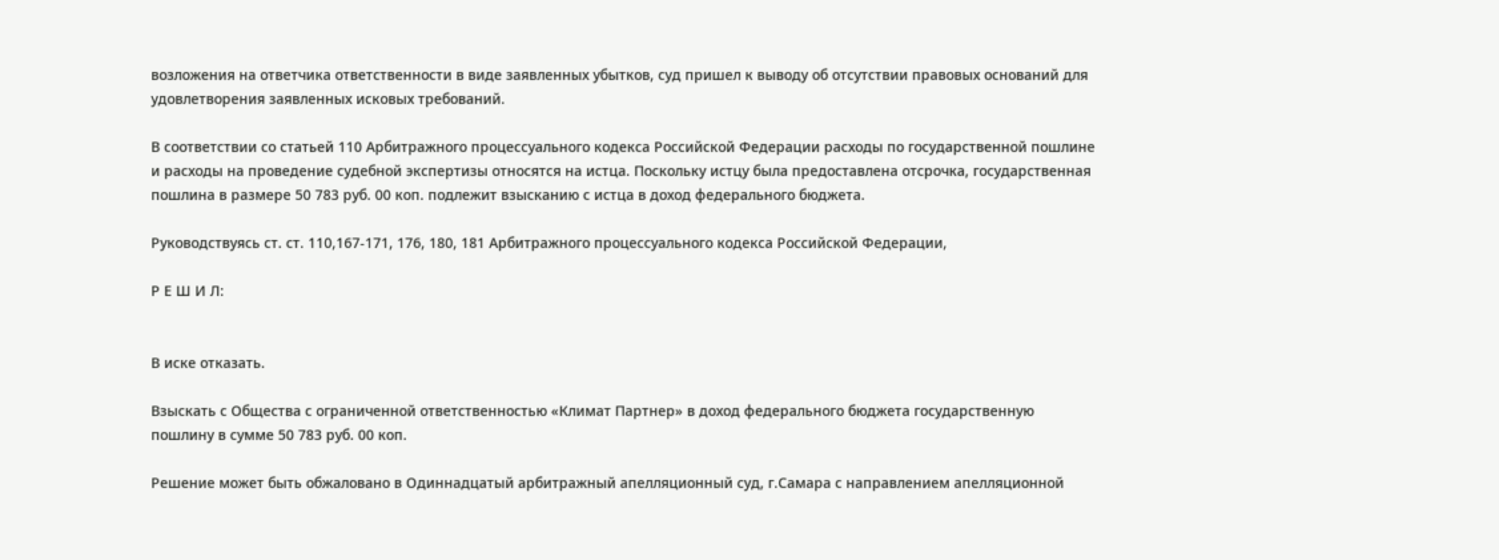возложения на ответчика ответственности в виде заявленных убытков, суд пришел к выводу об отсутствии правовых оснований для удовлетворения заявленных исковых требований.

В соответствии со статьей 110 Арбитражного процессуального кодекса Российской Федерации расходы по государственной пошлине и расходы на проведение судебной экспертизы относятся на истца. Поскольку истцу была предоставлена отсрочка, государственная пошлина в размере 50 783 руб. 00 коп. подлежит взысканию с истца в доход федерального бюджета.

Руководствуясь ст. ст. 110,167-171, 176, 180, 181 Арбитражного процессуального кодекса Российской Федерации,

Р Е Ш И Л:


В иске отказать.

Взыскать с Общества с ограниченной ответственностью «Климат Партнер» в доход федерального бюджета государственную пошлину в сумме 50 783 руб. 00 коп.

Решение может быть обжаловано в Одиннадцатый арбитражный апелляционный суд, г.Самара с направлением апелляционной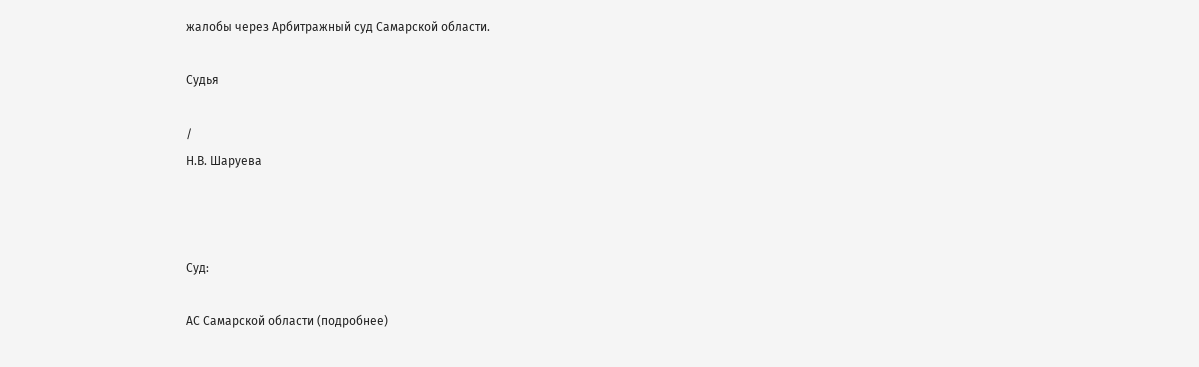жалобы через Арбитражный суд Самарской области.

Судья

/
Н.В. Шаруева



Суд:

АС Самарской области (подробнее)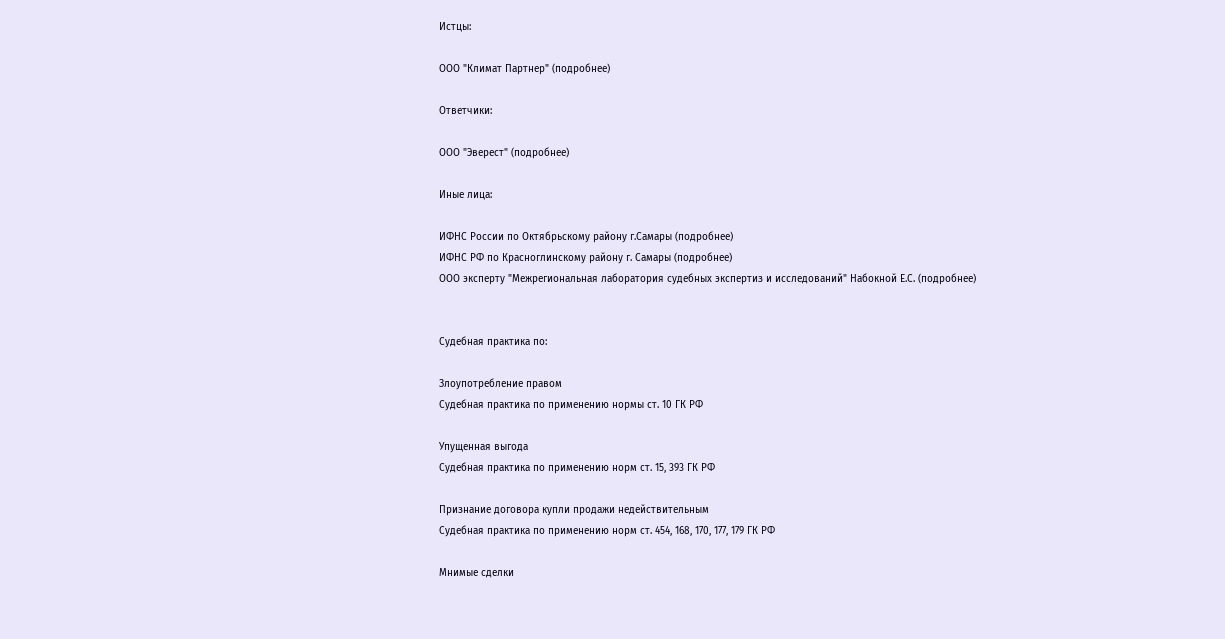Истцы:

ООО "Климат Партнер" (подробнее)

Ответчики:

ООО "Эверест" (подробнее)

Иные лица:

ИФНС России по Октябрьскому району г.Самары (подробнее)
ИФНС РФ по Красноглинскому району г. Самары (подробнее)
ООО эксперту "Межрегиональная лаборатория судебных экспертиз и исследований" Набокной Е.С. (подробнее)


Судебная практика по:

Злоупотребление правом
Судебная практика по применению нормы ст. 10 ГК РФ

Упущенная выгода
Судебная практика по применению норм ст. 15, 393 ГК РФ

Признание договора купли продажи недействительным
Судебная практика по применению норм ст. 454, 168, 170, 177, 179 ГК РФ

Мнимые сделки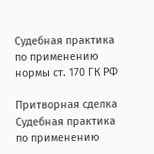Судебная практика по применению нормы ст. 170 ГК РФ

Притворная сделка
Судебная практика по применению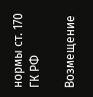нормы ст. 170 ГК РФ

Возмещение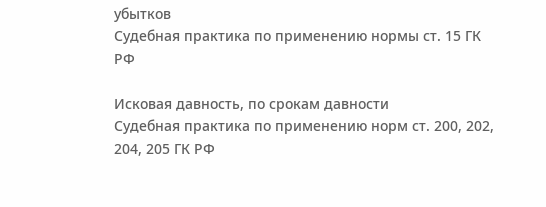убытков
Судебная практика по применению нормы ст. 15 ГК РФ

Исковая давность, по срокам давности
Судебная практика по применению норм ст. 200, 202, 204, 205 ГК РФ